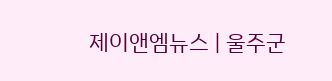제이앤엠뉴스 | 울주군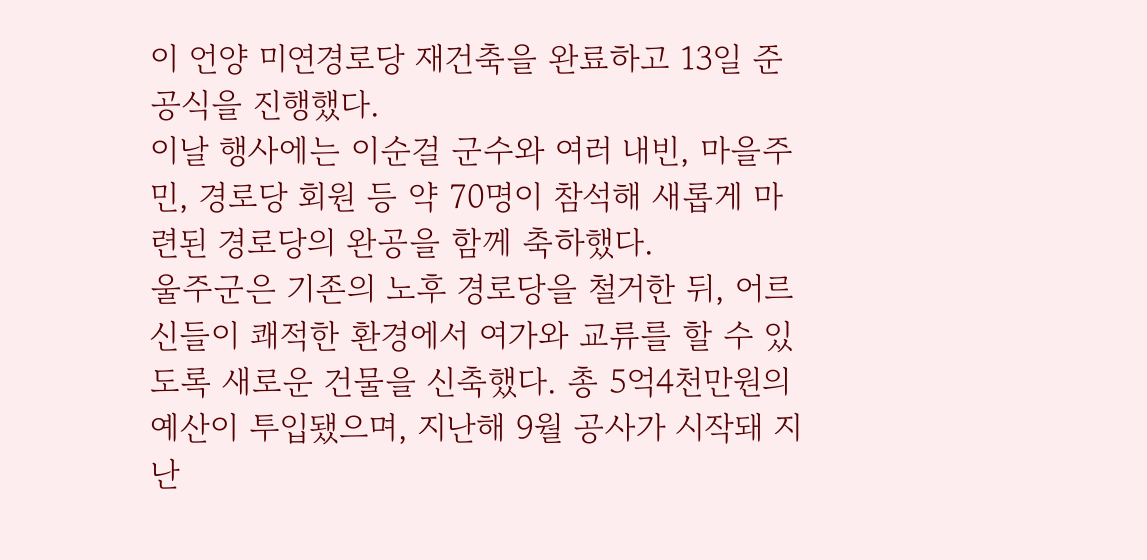이 언양 미연경로당 재건축을 완료하고 13일 준공식을 진행했다.
이날 행사에는 이순걸 군수와 여러 내빈, 마을주민, 경로당 회원 등 약 70명이 참석해 새롭게 마련된 경로당의 완공을 함께 축하했다.
울주군은 기존의 노후 경로당을 철거한 뒤, 어르신들이 쾌적한 환경에서 여가와 교류를 할 수 있도록 새로운 건물을 신축했다. 총 5억4천만원의 예산이 투입됐으며, 지난해 9월 공사가 시작돼 지난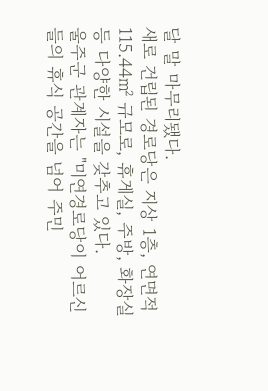달 말 마무리됐다.
새로 건립된 경로당은 지상 1층, 연면적 115.44㎡ 규모로, 휴게실, 주방, 화장실 등 다양한 시설을 갖추고 있다.
울주군 관계자는 "미연경로당이 어르신들의 휴식 공간을 넘어 주민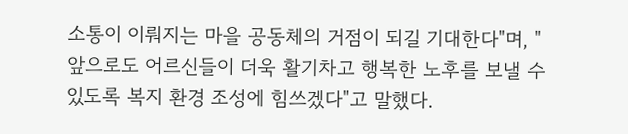소통이 이뤄지는 마을 공동체의 거점이 되길 기대한다"며, "앞으로도 어르신들이 더욱 활기차고 행복한 노후를 보낼 수 있도록 복지 환경 조성에 힘쓰겠다"고 말했다.